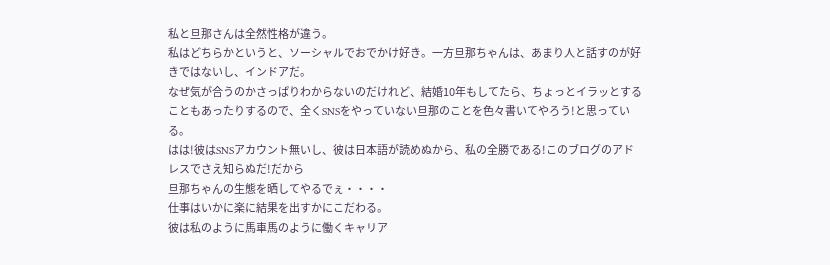私と旦那さんは全然性格が違う。
私はどちらかというと、ソーシャルでおでかけ好き。一方旦那ちゃんは、あまり人と話すのが好きではないし、インドアだ。
なぜ気が合うのかさっぱりわからないのだけれど、結婚10年もしてたら、ちょっとイラッとすることもあったりするので、全くSNSをやっていない旦那のことを色々書いてやろう!と思っている。
はは!彼はSNSアカウント無いし、彼は日本語が読めぬから、私の全勝である!このブログのアドレスでさえ知らぬだ!だから
旦那ちゃんの生態を晒してやるでぇ・・・・
仕事はいかに楽に結果を出すかにこだわる。
彼は私のように馬車馬のように働くキャリア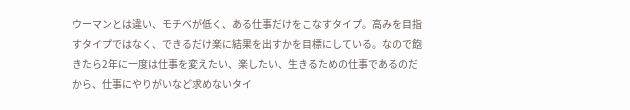ウーマンとは違い、モチベが低く、ある仕事だけをこなすタイプ。高みを目指すタイプではなく、できるだけ楽に結果を出すかを目標にしている。なので飽きたら2年に一度は仕事を変えたい、楽したい、生きるための仕事であるのだから、仕事にやりがいなど求めないタイ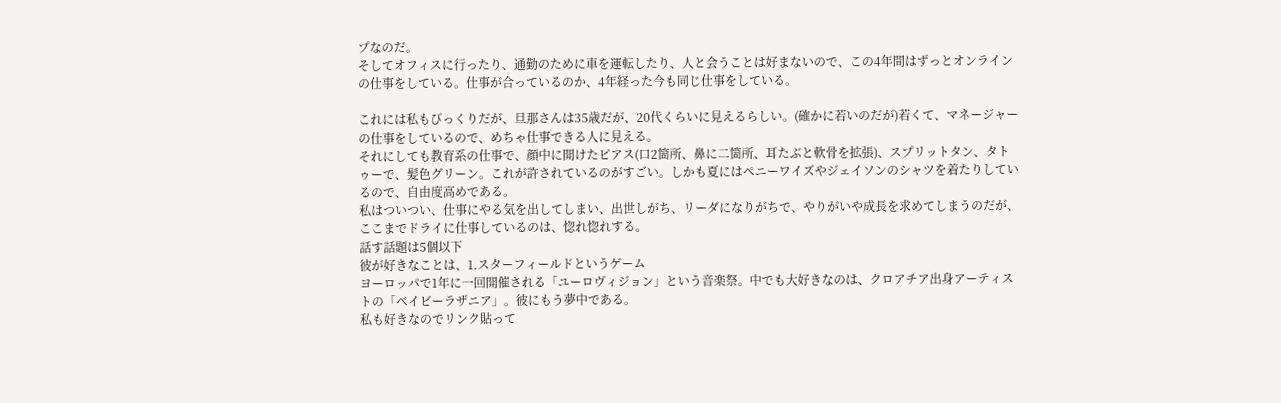プなのだ。
そしてオフィスに行ったり、通勤のために車を運転したり、人と会うことは好まないので、この4年間はずっとオンラインの仕事をしている。仕事が合っているのか、4年経った今も同じ仕事をしている。

これには私もびっくりだが、旦那さんは35歳だが、20代くらいに見えるらしい。(確かに若いのだが)若くて、マネージャーの仕事をしているので、めちゃ仕事できる人に見える。
それにしても教育系の仕事で、顔中に開けたピアス(口2箇所、鼻に二箇所、耳たぶと軟骨を拡張)、スプリットタン、タトゥーで、髪色グリーン。これが許されているのがすごい。しかも夏にはペニーワイズやジェイソンのシャツを着たりしているので、自由度高めである。
私はついつい、仕事にやる気を出してしまい、出世しがち、リーダになりがちで、やりがいや成長を求めてしまうのだが、ここまでドライに仕事しているのは、惚れ惚れする。
話す話題は5個以下
彼が好きなことは、1.スターフィールドというゲーム
ヨーロッパで1年に一回開催される「ユーロヴィジョン」という音楽祭。中でも大好きなのは、クロアチア出身アーティストの「ベイビーラザニア」。彼にもう夢中である。
私も好きなのでリンク貼って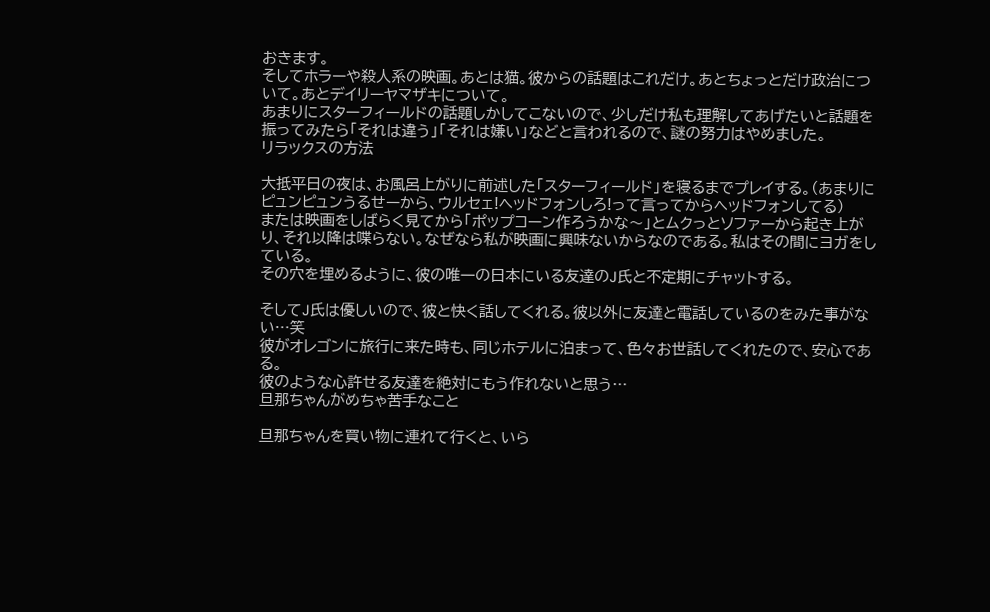おきます。
そしてホラーや殺人系の映画。あとは猫。彼からの話題はこれだけ。あとちょっとだけ政治について。あとデイリーヤマザキについて。
あまりにスターフィールドの話題しかしてこないので、少しだけ私も理解してあげたいと話題を振ってみたら「それは違う」「それは嫌い」などと言われるので、謎の努力はやめました。
リラックスの方法

大抵平日の夜は、お風呂上がりに前述した「スターフィールド」を寝るまでプレイする。(あまりにピュンピュンうるせーから、ウルセェ!ヘッドフォンしろ!って言ってからヘッドフォンしてる)
または映画をしばらく見てから「ポップコーン作ろうかな〜」とムクっとソファーから起き上がり、それ以降は喋らない。なぜなら私が映画に興味ないからなのである。私はその間にヨガをしている。
その穴を埋めるように、彼の唯一の日本にいる友達のJ氏と不定期にチャットする。

そしてJ氏は優しいので、彼と快く話してくれる。彼以外に友達と電話しているのをみた事がない…笑
彼がオレゴンに旅行に来た時も、同じホテルに泊まって、色々お世話してくれたので、安心である。
彼のような心許せる友達を絶対にもう作れないと思う…
旦那ちゃんがめちゃ苦手なこと

旦那ちゃんを買い物に連れて行くと、いら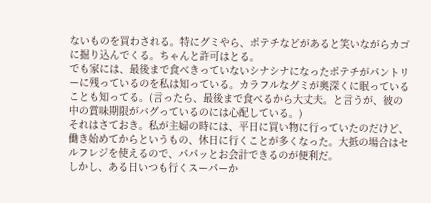ないものを買わされる。特にグミやら、ポテチなどがあると笑いながらカゴに掘り込んでくる。ちゃんと許可はとる。
でも家には、最後まで食べきっていないシナシナになったポテチがパントリーに残っているのを私は知っている。カラフルなグミが奥深くに眠っていることも知ってる。(言ったら、最後まで食べるから大丈夫。と言うが、彼の中の賞味期限がバグっているのには心配している。)
それはさておき。私が主婦の時には、平日に買い物に行っていたのだけど、働き始めてからというもの、休日に行くことが多くなった。大抵の場合はセルフレジを使えるので、パパッとお会計できるのが便利だ。
しかし、ある日いつも行くスーパーか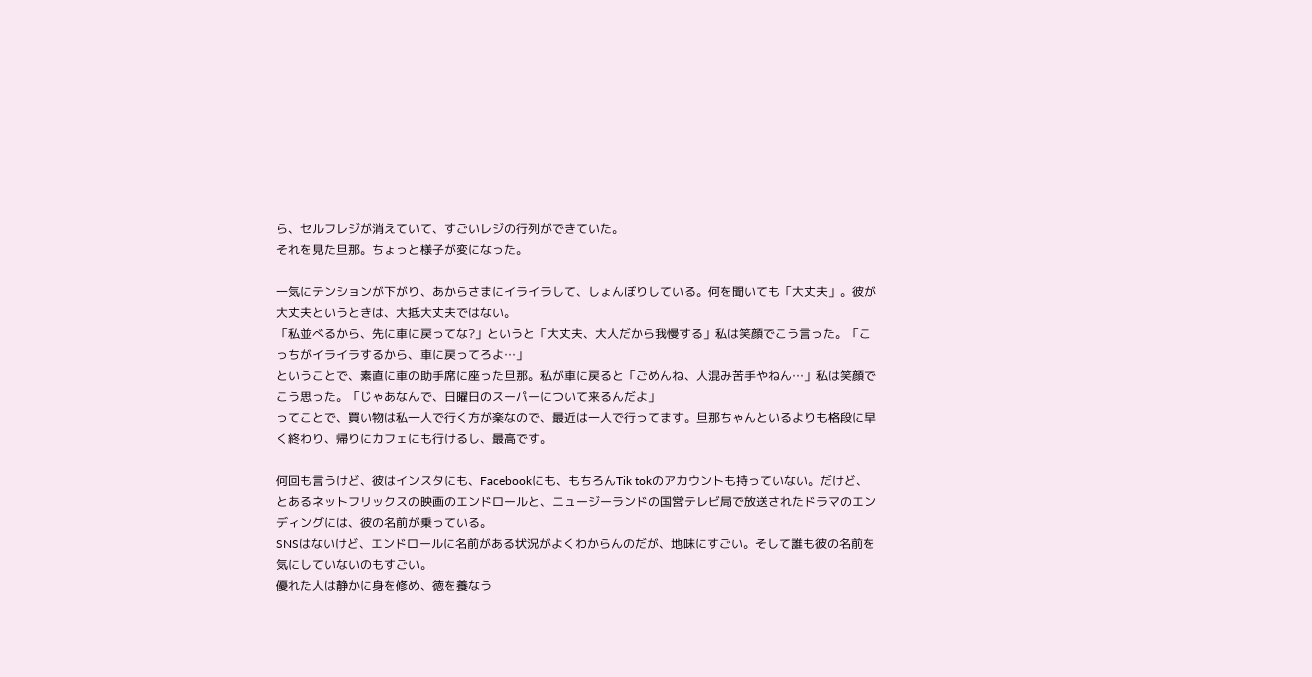ら、セルフレジが消えていて、すごいレジの行列ができていた。
それを見た旦那。ちょっと様子が変になった。

一気にテンションが下がり、あからさまにイライラして、しょんぼりしている。何を聞いても「大丈夫」。彼が大丈夫というときは、大抵大丈夫ではない。
「私並べるから、先に車に戻ってな?」というと「大丈夫、大人だから我慢する」私は笑顔でこう言った。「こっちがイライラするから、車に戻ってろよ…」
ということで、素直に車の助手席に座った旦那。私が車に戻ると「ごめんね、人混み苦手やねん…」私は笑顔でこう思った。「じゃあなんで、日曜日のスーパーについて来るんだよ」
ってことで、買い物は私一人で行く方が楽なので、最近は一人で行ってます。旦那ちゃんといるよりも格段に早く終わり、帰りにカフェにも行けるし、最高です。

何回も言うけど、彼はインスタにも、Facebookにも、もちろんTik tokのアカウントも持っていない。だけど、とあるネットフリックスの映画のエンドロールと、ニュージーランドの国営テレビ局で放送されたドラマのエンディングには、彼の名前が乗っている。
SNSはないけど、エンドロールに名前がある状況がよくわからんのだが、地味にすごい。そして誰も彼の名前を気にしていないのもすごい。
優れた人は静かに身を修め、徳を養なう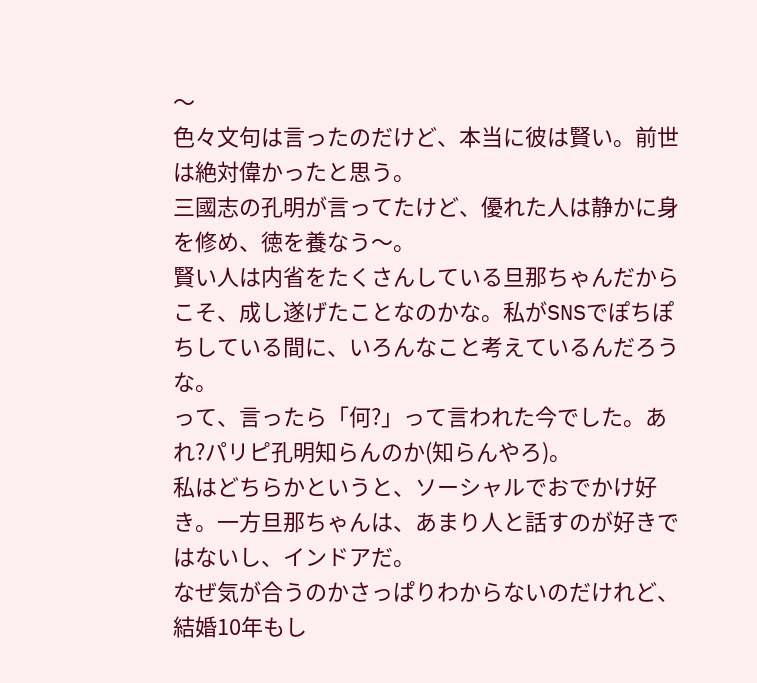〜
色々文句は言ったのだけど、本当に彼は賢い。前世は絶対偉かったと思う。
三國志の孔明が言ってたけど、優れた人は静かに身を修め、徳を養なう〜。
賢い人は内省をたくさんしている旦那ちゃんだからこそ、成し遂げたことなのかな。私がSNSでぽちぽちしている間に、いろんなこと考えているんだろうな。
って、言ったら「何?」って言われた今でした。あれ?パリピ孔明知らんのか(知らんやろ)。
私はどちらかというと、ソーシャルでおでかけ好き。一方旦那ちゃんは、あまり人と話すのが好きではないし、インドアだ。
なぜ気が合うのかさっぱりわからないのだけれど、結婚10年もし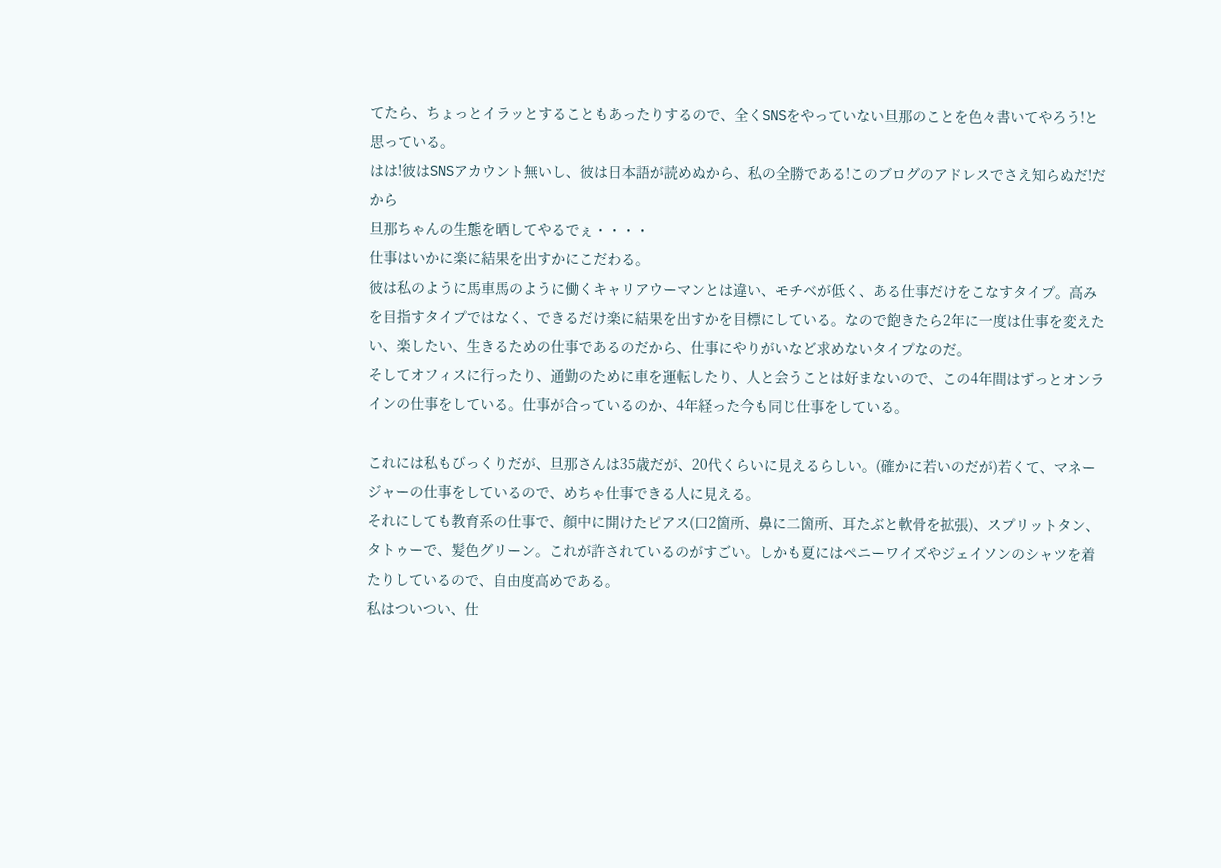てたら、ちょっとイラッとすることもあったりするので、全くSNSをやっていない旦那のことを色々書いてやろう!と思っている。
はは!彼はSNSアカウント無いし、彼は日本語が読めぬから、私の全勝である!このブログのアドレスでさえ知らぬだ!だから
旦那ちゃんの生態を晒してやるでぇ・・・・
仕事はいかに楽に結果を出すかにこだわる。
彼は私のように馬車馬のように働くキャリアウーマンとは違い、モチベが低く、ある仕事だけをこなすタイプ。高みを目指すタイプではなく、できるだけ楽に結果を出すかを目標にしている。なので飽きたら2年に一度は仕事を変えたい、楽したい、生きるための仕事であるのだから、仕事にやりがいなど求めないタイプなのだ。
そしてオフィスに行ったり、通勤のために車を運転したり、人と会うことは好まないので、この4年間はずっとオンラインの仕事をしている。仕事が合っているのか、4年経った今も同じ仕事をしている。

これには私もびっくりだが、旦那さんは35歳だが、20代くらいに見えるらしい。(確かに若いのだが)若くて、マネージャーの仕事をしているので、めちゃ仕事できる人に見える。
それにしても教育系の仕事で、顔中に開けたピアス(口2箇所、鼻に二箇所、耳たぶと軟骨を拡張)、スプリットタン、タトゥーで、髪色グリーン。これが許されているのがすごい。しかも夏にはペニーワイズやジェイソンのシャツを着たりしているので、自由度高めである。
私はついつい、仕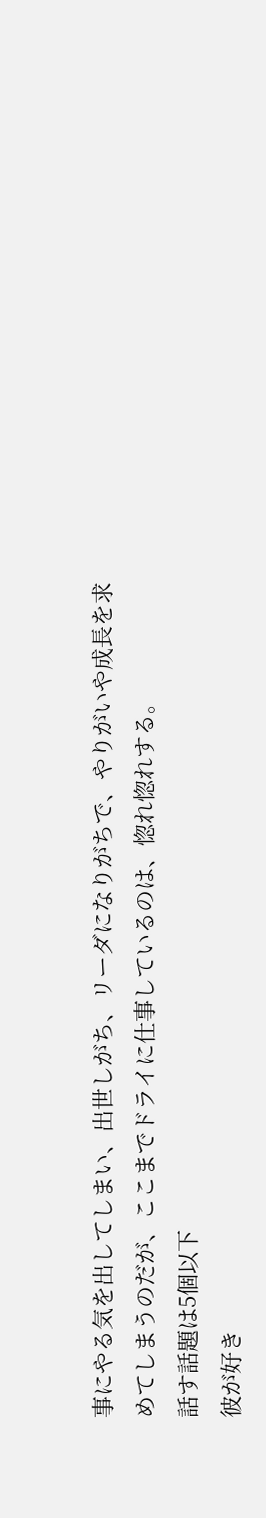事にやる気を出してしまい、出世しがち、リーダになりがちで、やりがいや成長を求めてしまうのだが、ここまでドライに仕事しているのは、惚れ惚れする。
話す話題は5個以下
彼が好き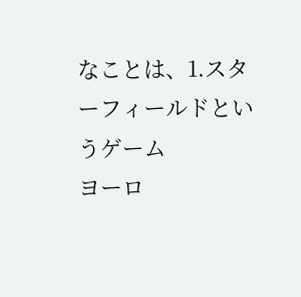なことは、1.スターフィールドというゲーム
ヨーロ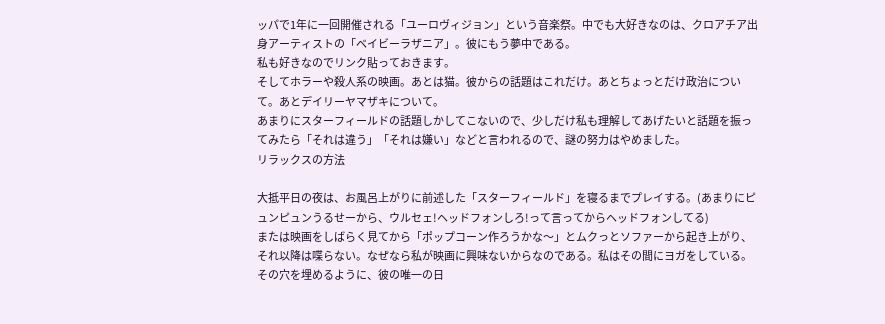ッパで1年に一回開催される「ユーロヴィジョン」という音楽祭。中でも大好きなのは、クロアチア出身アーティストの「ベイビーラザニア」。彼にもう夢中である。
私も好きなのでリンク貼っておきます。
そしてホラーや殺人系の映画。あとは猫。彼からの話題はこれだけ。あとちょっとだけ政治について。あとデイリーヤマザキについて。
あまりにスターフィールドの話題しかしてこないので、少しだけ私も理解してあげたいと話題を振ってみたら「それは違う」「それは嫌い」などと言われるので、謎の努力はやめました。
リラックスの方法

大抵平日の夜は、お風呂上がりに前述した「スターフィールド」を寝るまでプレイする。(あまりにピュンピュンうるせーから、ウルセェ!ヘッドフォンしろ!って言ってからヘッドフォンしてる)
または映画をしばらく見てから「ポップコーン作ろうかな〜」とムクっとソファーから起き上がり、それ以降は喋らない。なぜなら私が映画に興味ないからなのである。私はその間にヨガをしている。
その穴を埋めるように、彼の唯一の日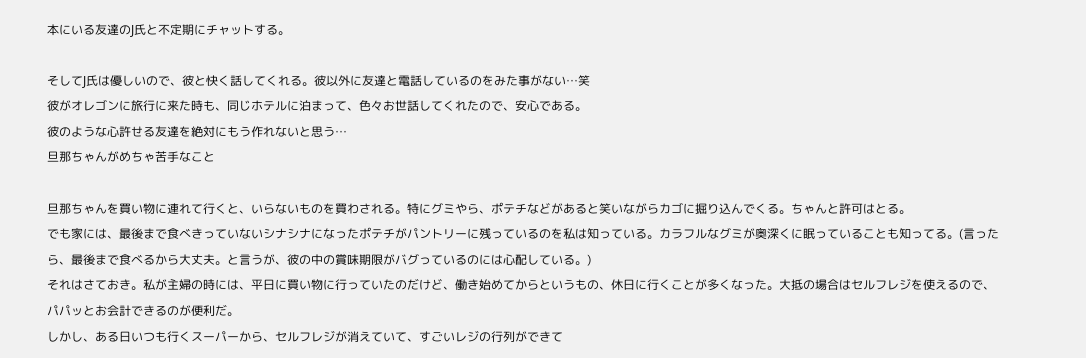本にいる友達のJ氏と不定期にチャットする。

そしてJ氏は優しいので、彼と快く話してくれる。彼以外に友達と電話しているのをみた事がない…笑
彼がオレゴンに旅行に来た時も、同じホテルに泊まって、色々お世話してくれたので、安心である。
彼のような心許せる友達を絶対にもう作れないと思う…
旦那ちゃんがめちゃ苦手なこと

旦那ちゃんを買い物に連れて行くと、いらないものを買わされる。特にグミやら、ポテチなどがあると笑いながらカゴに掘り込んでくる。ちゃんと許可はとる。
でも家には、最後まで食べきっていないシナシナになったポテチがパントリーに残っているのを私は知っている。カラフルなグミが奥深くに眠っていることも知ってる。(言ったら、最後まで食べるから大丈夫。と言うが、彼の中の賞味期限がバグっているのには心配している。)
それはさておき。私が主婦の時には、平日に買い物に行っていたのだけど、働き始めてからというもの、休日に行くことが多くなった。大抵の場合はセルフレジを使えるので、パパッとお会計できるのが便利だ。
しかし、ある日いつも行くスーパーから、セルフレジが消えていて、すごいレジの行列ができて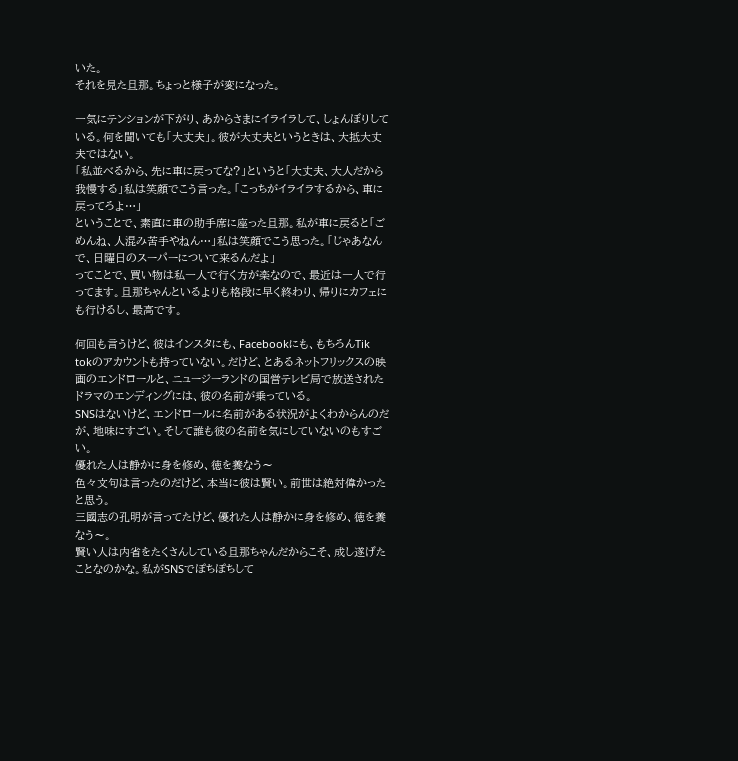いた。
それを見た旦那。ちょっと様子が変になった。

一気にテンションが下がり、あからさまにイライラして、しょんぼりしている。何を聞いても「大丈夫」。彼が大丈夫というときは、大抵大丈夫ではない。
「私並べるから、先に車に戻ってな?」というと「大丈夫、大人だから我慢する」私は笑顔でこう言った。「こっちがイライラするから、車に戻ってろよ…」
ということで、素直に車の助手席に座った旦那。私が車に戻ると「ごめんね、人混み苦手やねん…」私は笑顔でこう思った。「じゃあなんで、日曜日のスーパーについて来るんだよ」
ってことで、買い物は私一人で行く方が楽なので、最近は一人で行ってます。旦那ちゃんといるよりも格段に早く終わり、帰りにカフェにも行けるし、最高です。

何回も言うけど、彼はインスタにも、Facebookにも、もちろんTik tokのアカウントも持っていない。だけど、とあるネットフリックスの映画のエンドロールと、ニュージーランドの国営テレビ局で放送されたドラマのエンディングには、彼の名前が乗っている。
SNSはないけど、エンドロールに名前がある状況がよくわからんのだが、地味にすごい。そして誰も彼の名前を気にしていないのもすごい。
優れた人は静かに身を修め、徳を養なう〜
色々文句は言ったのだけど、本当に彼は賢い。前世は絶対偉かったと思う。
三國志の孔明が言ってたけど、優れた人は静かに身を修め、徳を養なう〜。
賢い人は内省をたくさんしている旦那ちゃんだからこそ、成し遂げたことなのかな。私がSNSでぽちぽちして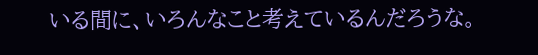いる間に、いろんなこと考えているんだろうな。